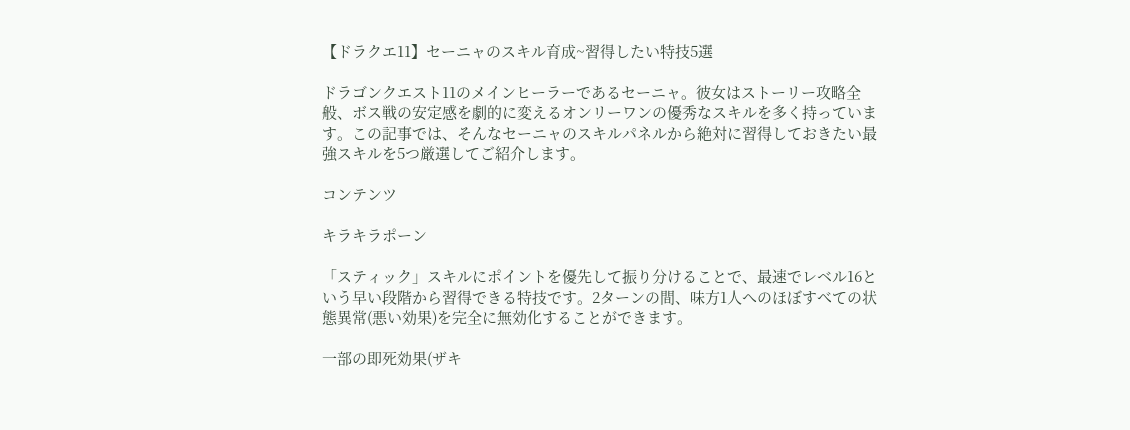【ドラクエ11】セーニャのスキル育成~習得したい特技5選

ドラゴンクエスト11のメインヒーラーであるセーニャ。彼女はストーリー攻略全般、ボス戦の安定感を劇的に変えるオンリーワンの優秀なスキルを多く持っています。この記事では、そんなセーニャのスキルパネルから絶対に習得しておきたい最強スキルを5つ厳選してご紹介します。

コンテンツ

キラキラポーン

「スティック」スキルにポイントを優先して振り分けることで、最速でレベル16という早い段階から習得できる特技です。2ターンの間、味方1人へのほぼすべての状態異常(悪い効果)を完全に無効化することができます。

一部の即死効果(ザキ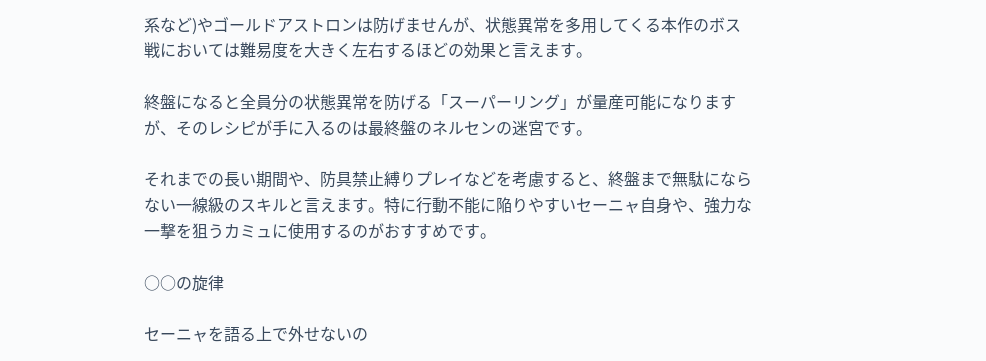系など)やゴールドアストロンは防げませんが、状態異常を多用してくる本作のボス戦においては難易度を大きく左右するほどの効果と言えます。

終盤になると全員分の状態異常を防げる「スーパーリング」が量産可能になりますが、そのレシピが手に入るのは最終盤のネルセンの迷宮です。

それまでの長い期間や、防具禁止縛りプレイなどを考慮すると、終盤まで無駄にならない一線級のスキルと言えます。特に行動不能に陥りやすいセーニャ自身や、強力な一撃を狙うカミュに使用するのがおすすめです。

○○の旋律

セーニャを語る上で外せないの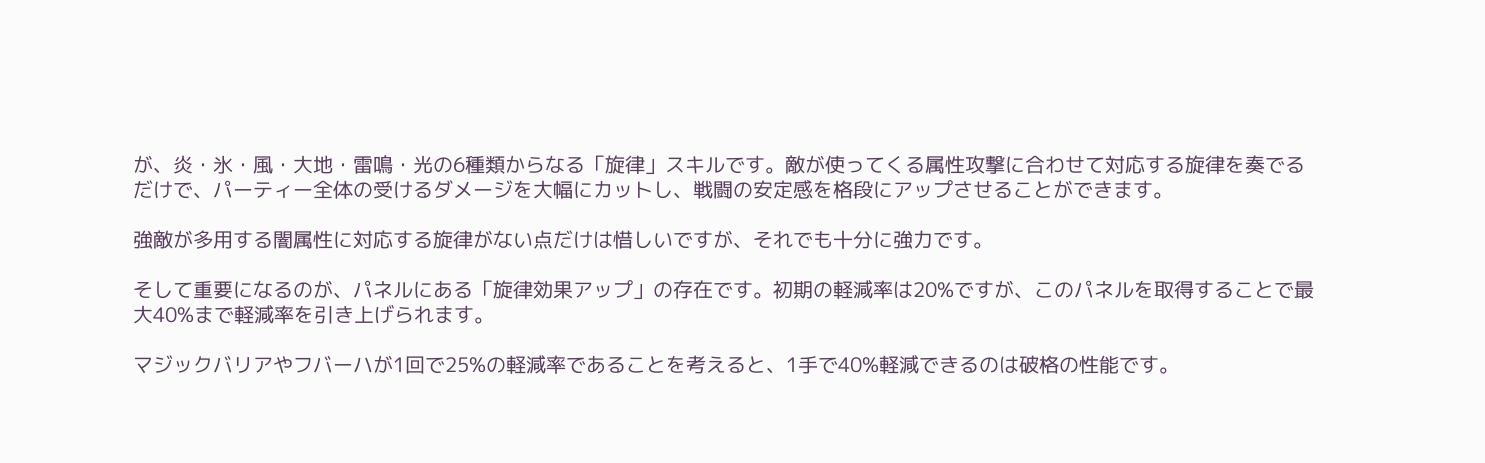が、炎・氷・風・大地・雷鳴・光の6種類からなる「旋律」スキルです。敵が使ってくる属性攻撃に合わせて対応する旋律を奏でるだけで、パーティー全体の受けるダメージを大幅にカットし、戦闘の安定感を格段にアップさせることができます。

強敵が多用する闇属性に対応する旋律がない点だけは惜しいですが、それでも十分に強力です。

そして重要になるのが、パネルにある「旋律効果アップ」の存在です。初期の軽減率は20%ですが、このパネルを取得することで最大40%まで軽減率を引き上げられます。

マジックバリアやフバーハが1回で25%の軽減率であることを考えると、1手で40%軽減できるのは破格の性能です。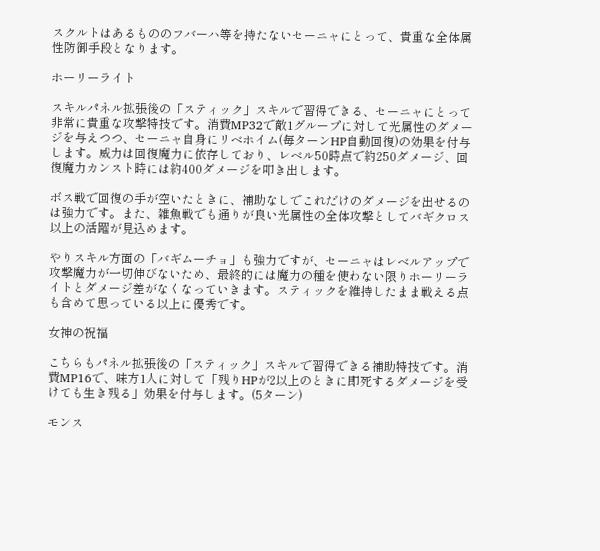スクルトはあるもののフバーハ等を持たないセーニャにとって、貴重な全体属性防御手段となります。

ホーリーライト

スキルパネル拡張後の「スティック」スキルで習得できる、セーニャにとって非常に貴重な攻撃特技です。消費MP32で敵1グループに対して光属性のダメージを与えつつ、セーニャ自身にリベホイム(毎ターンHP自動回復)の効果を付与します。威力は回復魔力に依存しており、レベル50時点で約250ダメージ、回復魔力カンスト時には約400ダメージを叩き出します。

ボス戦で回復の手が空いたときに、補助なしでこれだけのダメージを出せるのは強力です。また、雑魚戦でも通りが良い光属性の全体攻撃としてバギクロス以上の活躍が見込めます。

やりスキル方面の「バギムーチョ」も強力ですが、セーニャはレベルアップで攻撃魔力が一切伸びないため、最終的には魔力の種を使わない限りホーリーライトとダメージ差がなくなっていきます。スティックを維持したまま戦える点も含めて思っている以上に優秀です。

女神の祝福

こちらもパネル拡張後の「スティック」スキルで習得できる補助特技です。消費MP16で、味方1人に対して「残りHPが2以上のときに即死するダメージを受けても生き残る」効果を付与します。(5ターン)

モンス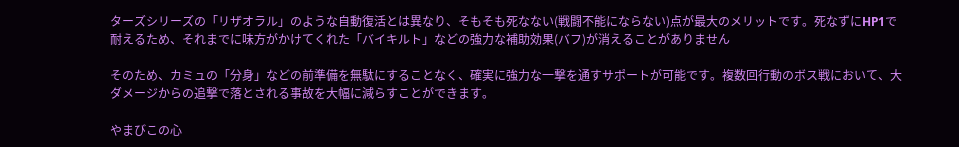ターズシリーズの「リザオラル」のような自動復活とは異なり、そもそも死なない(戦闘不能にならない)点が最大のメリットです。死なずにHP1で耐えるため、それまでに味方がかけてくれた「バイキルト」などの強力な補助効果(バフ)が消えることがありません

そのため、カミュの「分身」などの前準備を無駄にすることなく、確実に強力な一撃を通すサポートが可能です。複数回行動のボス戦において、大ダメージからの追撃で落とされる事故を大幅に減らすことができます。

やまびこの心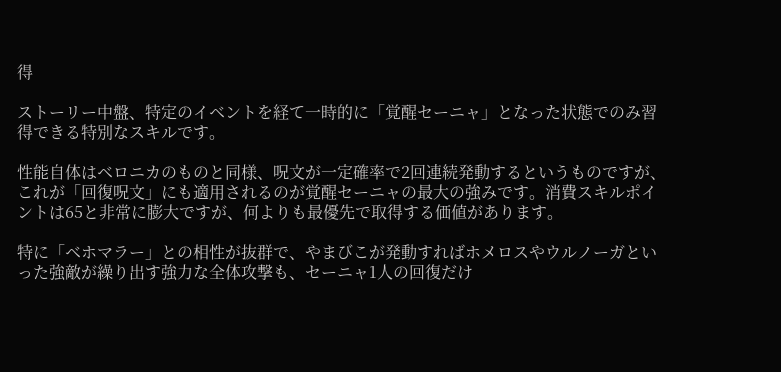得

ストーリー中盤、特定のイベントを経て一時的に「覚醒セーニャ」となった状態でのみ習得できる特別なスキルです。

性能自体はベロニカのものと同様、呪文が一定確率で2回連続発動するというものですが、これが「回復呪文」にも適用されるのが覚醒セーニャの最大の強みです。消費スキルポイントは65と非常に膨大ですが、何よりも最優先で取得する価値があります。

特に「ベホマラー」との相性が抜群で、やまびこが発動すればホメロスやウルノーガといった強敵が繰り出す強力な全体攻撃も、セーニャ1人の回復だけ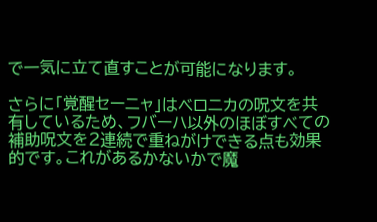で一気に立て直すことが可能になります。

さらに「覚醒セーニャ」はベロニカの呪文を共有しているため、フバーハ以外のほぼすべての補助呪文を2連続で重ねがけできる点も効果的です。これがあるかないかで魔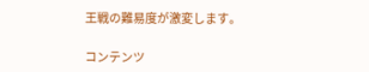王戦の難易度が激変します。

コンテンツ